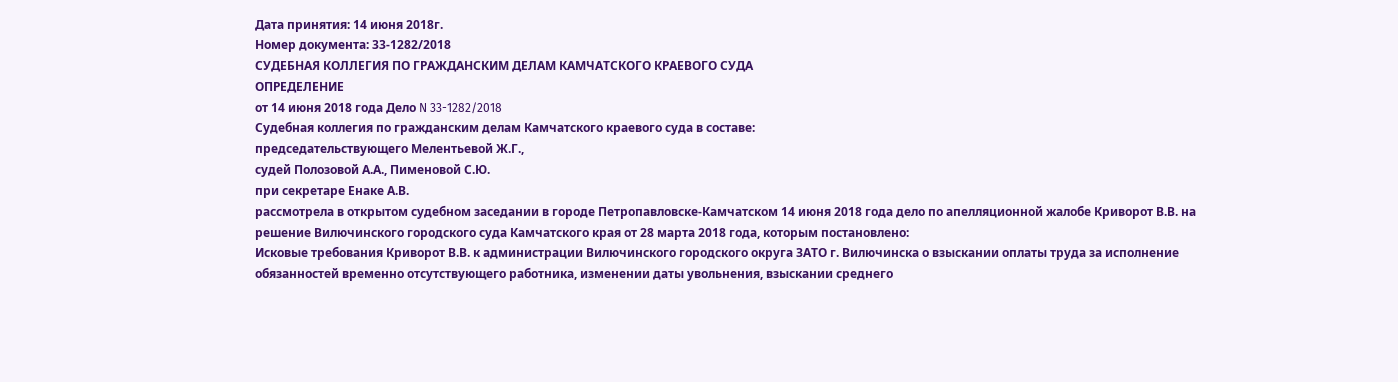Дата принятия: 14 июня 2018г.
Номер документа: 33-1282/2018
СУДЕБНАЯ КОЛЛЕГИЯ ПО ГРАЖДАНСКИМ ДЕЛАМ КАМЧАТСКОГО КРАЕВОГО СУДА
ОПРЕДЕЛЕНИЕ
от 14 июня 2018 года Дело N 33-1282/2018
Судебная коллегия по гражданским делам Камчатского краевого суда в составе:
председательствующего Мелентьевой Ж.Г.,
судей Полозовой А.А., Пименовой С.Ю.
при секретаре Енаке А.В.
рассмотрела в открытом судебном заседании в городе Петропавловске-Камчатском 14 июня 2018 года дело по апелляционной жалобе Криворот В.В. на решение Вилючинского городского суда Камчатского края от 28 марта 2018 года, которым постановлено:
Исковые требования Криворот В.В. к администрации Вилючинского городского округа ЗАТО г. Вилючинска о взыскании оплаты труда за исполнение обязанностей временно отсутствующего работника, изменении даты увольнения, взыскании среднего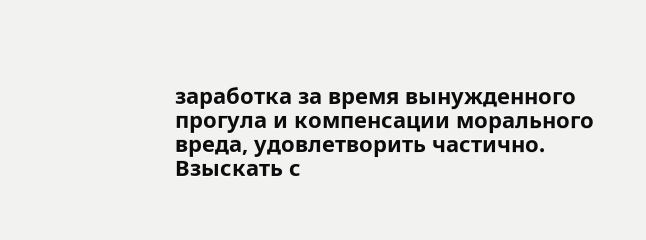заработка за время вынужденного прогула и компенсации морального вреда, удовлетворить частично.
Взыскать с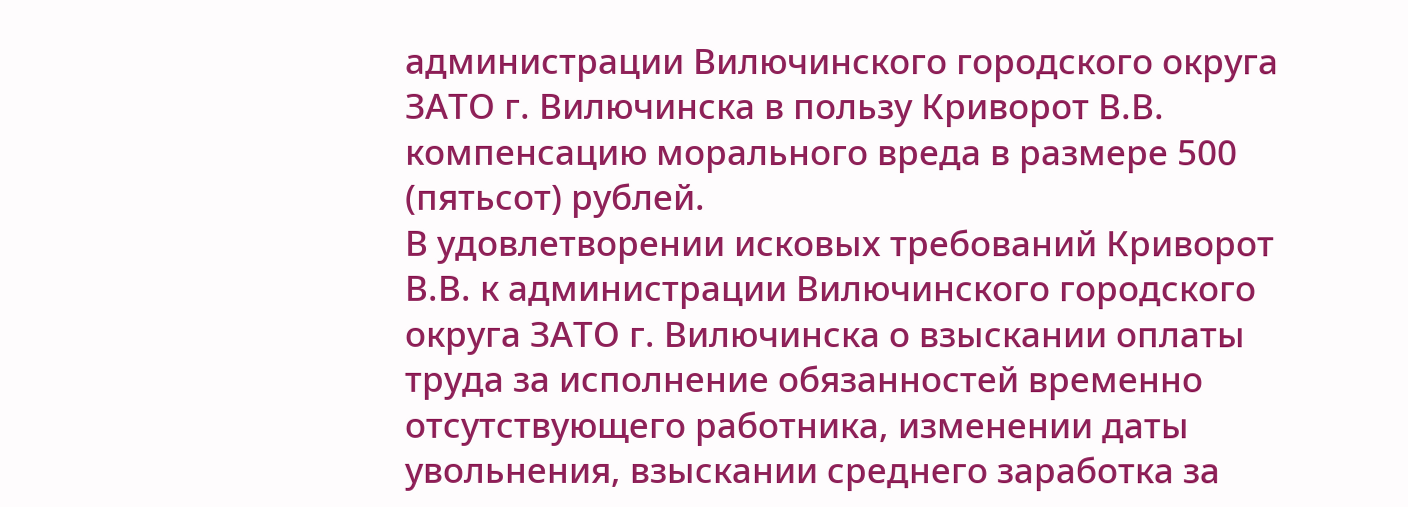администрации Вилючинского городского округа ЗАТО г. Вилючинска в пользу Криворот В.В. компенсацию морального вреда в размере 500 (пятьсот) рублей.
В удовлетворении исковых требований Криворот В.В. к администрации Вилючинского городского округа ЗАТО г. Вилючинска о взыскании оплаты труда за исполнение обязанностей временно отсутствующего работника, изменении даты увольнения, взыскании среднего заработка за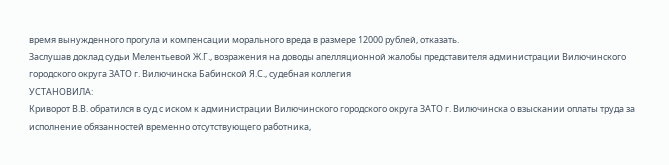время вынужденного прогула и компенсации морального вреда в размере 12000 рублей, отказать.
Заслушав доклад судьи Мелентьевой Ж.Г., возражения на доводы апелляционной жалобы представителя администрации Вилючинского городского округа ЗАТО г. Вилючинска Бабинской Я.С., судебная коллегия
УСТАНОВИЛА:
Криворот В.В. обратился в суд с иском к администрации Вилючинского городского округа ЗАТО г. Вилючинска о взыскании оплаты труда за исполнение обязанностей временно отсутствующего работника,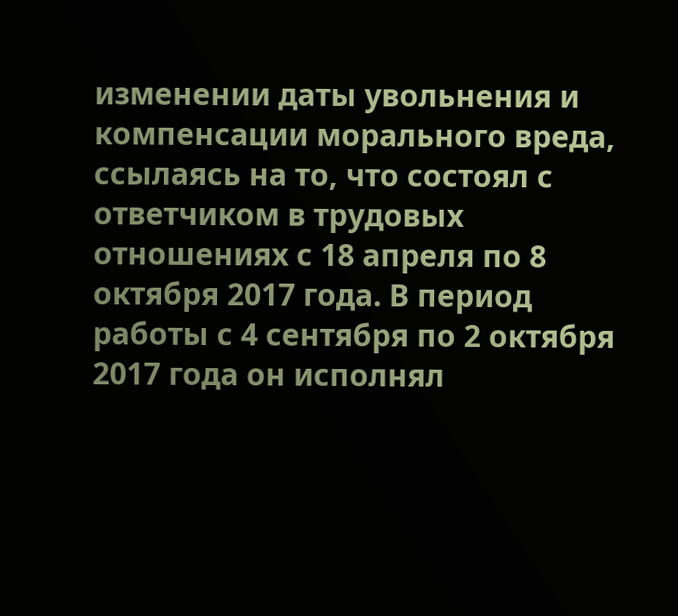изменении даты увольнения и компенсации морального вреда, ссылаясь на то, что состоял с ответчиком в трудовых отношениях с 18 апреля по 8 октября 2017 года. В период работы с 4 сентября по 2 октября 2017 года он исполнял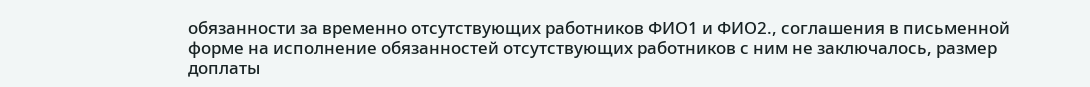обязанности за временно отсутствующих работников ФИО1 и ФИО2., соглашения в письменной форме на исполнение обязанностей отсутствующих работников с ним не заключалось, размер доплаты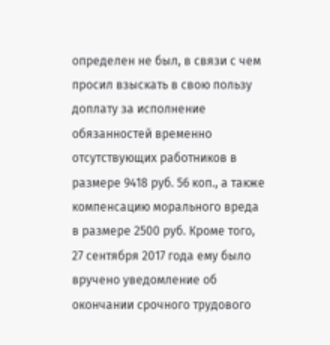определен не был, в связи с чем просил взыскать в свою пользу доплату за исполнение обязанностей временно отсутствующих работников в размере 9418 руб. 56 коп., а также компенсацию морального вреда в размере 2500 руб. Кроме того, 27 сентября 2017 года ему было вручено уведомление об окончании срочного трудового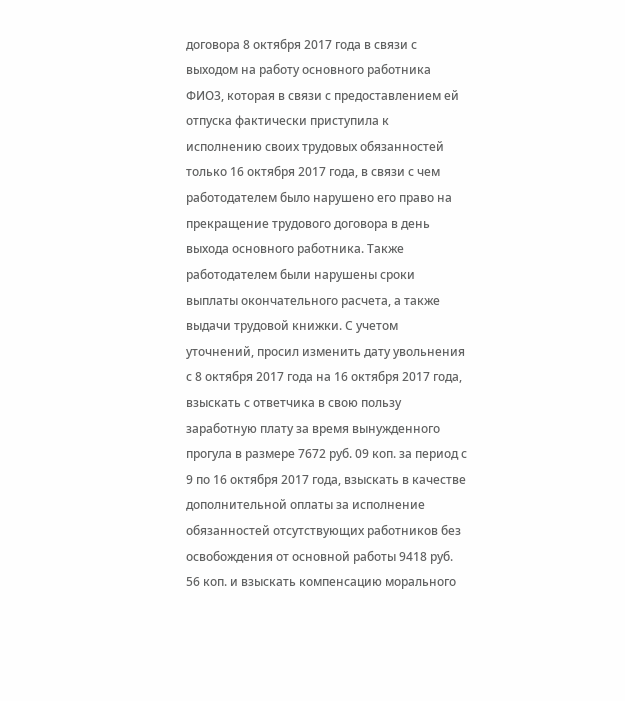договора 8 октября 2017 года в связи с выходом на работу основного работника ФИО3, которая в связи с предоставлением ей отпуска фактически приступила к исполнению своих трудовых обязанностей только 16 октября 2017 года, в связи с чем работодателем было нарушено его право на прекращение трудового договора в день выхода основного работника. Также работодателем были нарушены сроки выплаты окончательного расчета, а также выдачи трудовой книжки. С учетом уточнений, просил изменить дату увольнения с 8 октября 2017 года на 16 октября 2017 года, взыскать с ответчика в свою пользу заработную плату за время вынужденного прогула в размере 7672 руб. 09 коп. за период с 9 по 16 октября 2017 года, взыскать в качестве дополнительной оплаты за исполнение обязанностей отсутствующих работников без освобождения от основной работы 9418 руб. 56 коп. и взыскать компенсацию морального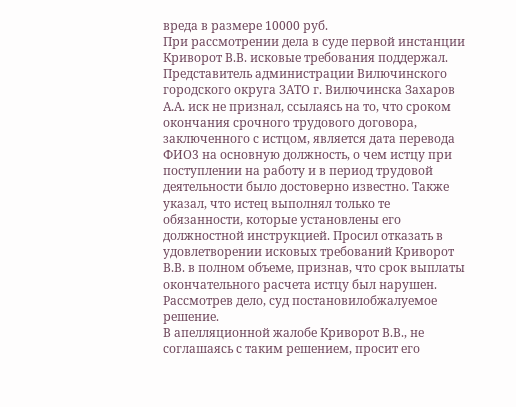вреда в размере 10000 руб.
При рассмотрении дела в суде первой инстанции Криворот В.В. исковые требования поддержал. Представитель администрации Вилючинского городского округа ЗАТО г. Вилючинска Захаров А.А. иск не признал, ссылаясь на то, что сроком окончания срочного трудового договора, заключенного с истцом, является дата перевода ФИО3 на основную должность, о чем истцу при поступлении на работу и в период трудовой деятельности было достоверно известно. Также указал, что истец выполнял только те обязанности, которые установлены его должностной инструкцией. Просил отказать в удовлетворении исковых требований Криворот В.В. в полном объеме, признав, что срок выплаты окончательного расчета истцу был нарушен.
Рассмотрев дело, суд постановилобжалуемое решение.
В апелляционной жалобе Криворот В.В., не соглашаясь с таким решением, просит его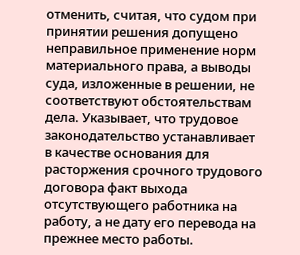отменить, считая, что судом при принятии решения допущено неправильное применение норм материального права, а выводы суда, изложенные в решении, не соответствуют обстоятельствам дела. Указывает, что трудовое законодательство устанавливает в качестве основания для расторжения срочного трудового договора факт выхода отсутствующего работника на работу, а не дату его перевода на прежнее место работы.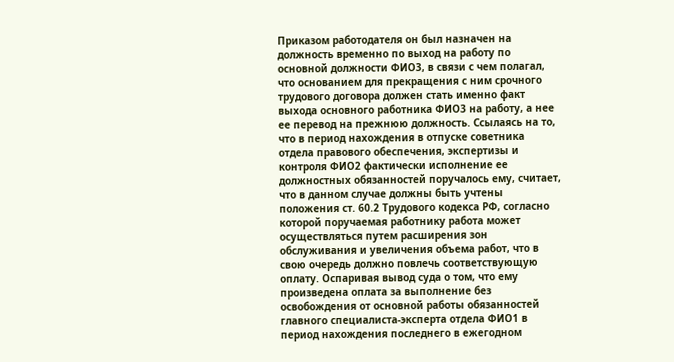Приказом работодателя он был назначен на должность временно по выход на работу по основной должности ФИО3, в связи с чем полагал, что основанием для прекращения с ним срочного трудового договора должен стать именно факт выхода основного работника ФИО3 на работу, а нее ее перевод на прежнюю должность. Ссылаясь на то, что в период нахождения в отпуске советника отдела правового обеспечения, экспертизы и контроля ФИО2 фактически исполнение ее должностных обязанностей поручалось ему, считает, что в данном случае должны быть учтены положения ст. 60.2 Трудового кодекса РФ, согласно которой поручаемая работнику работа может осуществляться путем расширения зон обслуживания и увеличения объема работ, что в свою очередь должно повлечь соответствующую оплату. Оспаривая вывод суда о том, что ему произведена оплата за выполнение без освобождения от основной работы обязанностей главного специалиста-эксперта отдела ФИО1 в период нахождения последнего в ежегодном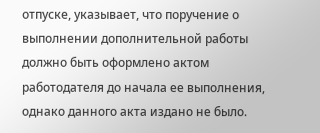отпуске, указывает, что поручение о выполнении дополнительной работы должно быть оформлено актом работодателя до начала ее выполнения, однако данного акта издано не было.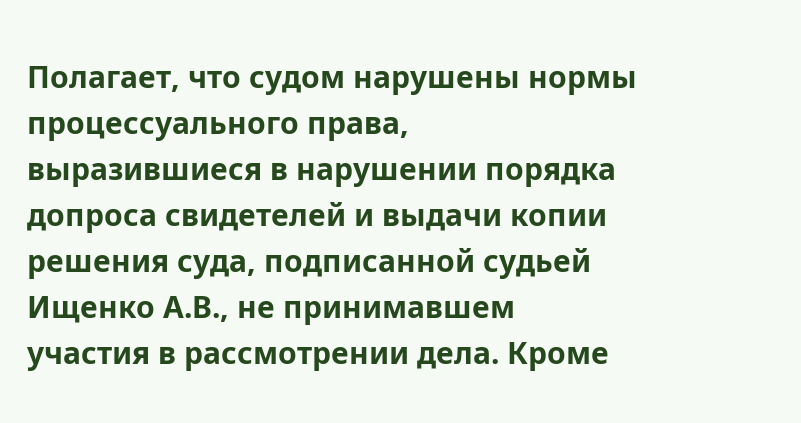Полагает, что судом нарушены нормы процессуального права, выразившиеся в нарушении порядка допроса свидетелей и выдачи копии решения суда, подписанной судьей Ищенко А.В., не принимавшем участия в рассмотрении дела. Кроме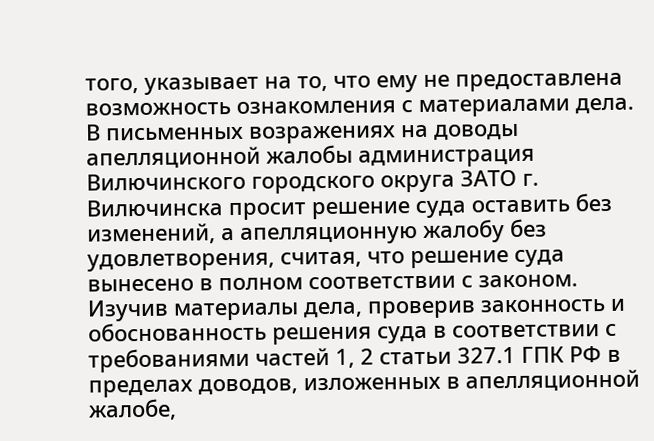того, указывает на то, что ему не предоставлена возможность ознакомления с материалами дела.
В письменных возражениях на доводы апелляционной жалобы администрация Вилючинского городского округа ЗАТО г. Вилючинска просит решение суда оставить без изменений, а апелляционную жалобу без удовлетворения, считая, что решение суда вынесено в полном соответствии с законом.
Изучив материалы дела, проверив законность и обоснованность решения суда в соответствии с требованиями частей 1, 2 статьи 327.1 ГПК РФ в пределах доводов, изложенных в апелляционной жалобе,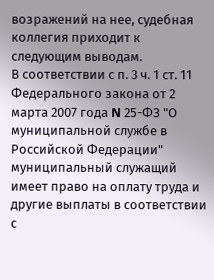возражений на нее, судебная коллегия приходит к следующим выводам.
В соответствии с п. 3 ч. 1 ст. 11 Федерального закона от 2 марта 2007 года N 25-ФЗ "О муниципальной службе в Российской Федерации" муниципальный служащий имеет право на оплату труда и другие выплаты в соответствии с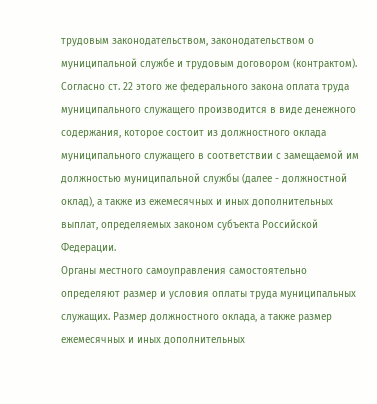трудовым законодательством, законодательством о муниципальной службе и трудовым договором (контрактом).
Согласно ст. 22 этого же федерального закона оплата труда муниципального служащего производится в виде денежного содержания, которое состоит из должностного оклада муниципального служащего в соответствии с замещаемой им должностью муниципальной службы (далее - должностной оклад), а также из ежемесячных и иных дополнительных выплат, определяемых законом субъекта Российской Федерации.
Органы местного самоуправления самостоятельно определяют размер и условия оплаты труда муниципальных служащих. Размер должностного оклада, а также размер ежемесячных и иных дополнительных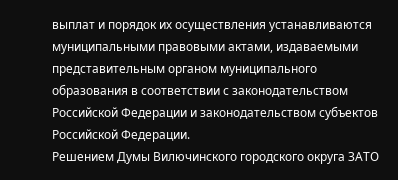выплат и порядок их осуществления устанавливаются муниципальными правовыми актами, издаваемыми представительным органом муниципального образования в соответствии с законодательством Российской Федерации и законодательством субъектов Российской Федерации.
Решением Думы Вилючинского городского округа ЗАТО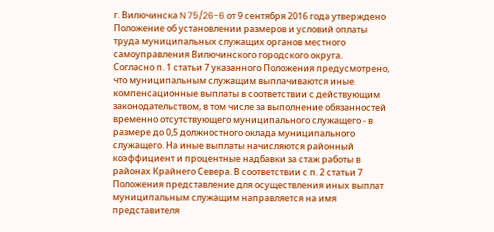г. Вилючинска N 75/26-6 от 9 сентября 2016 года утверждено Положение об установлении размеров и условий оплаты труда муниципальных служащих органов местного самоуправления Вилючинского городского округа.
Согласно п. 1 статьи 7 указанного Положения предусмотрено, что муниципальным служащим выплачиваются иные компенсационные выплаты в соответствии с действующим законодательством, в том числе за выполнение обязанностей временно отсутствующего муниципального служащего - в размере до 0,5 должностного оклада муниципального служащего. На иные выплаты начисляются районный коэффициент и процентные надбавки за стаж работы в районах Крайнего Севера. В соответствии с п. 2 статьи 7 Положения представление для осуществления иных выплат муниципальным служащим направляется на имя представителя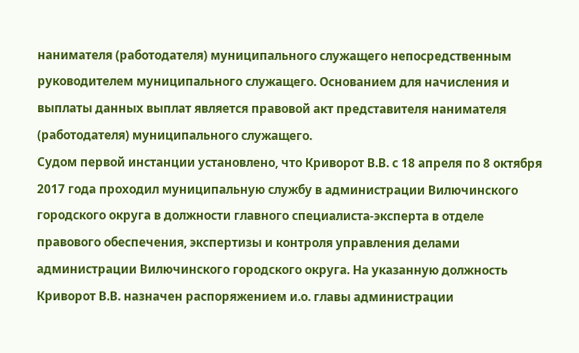нанимателя (работодателя) муниципального служащего непосредственным руководителем муниципального служащего. Основанием для начисления и выплаты данных выплат является правовой акт представителя нанимателя (работодателя) муниципального служащего.
Судом первой инстанции установлено, что Криворот В.В. с 18 апреля по 8 октября 2017 года проходил муниципальную службу в администрации Вилючинского городского округа в должности главного специалиста-эксперта в отделе правового обеспечения, экспертизы и контроля управления делами администрации Вилючинского городского округа. На указанную должность Криворот В.В. назначен распоряжением и.о. главы администрации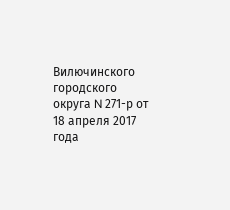Вилючинского городского округа N 271-р от 18 апреля 2017 года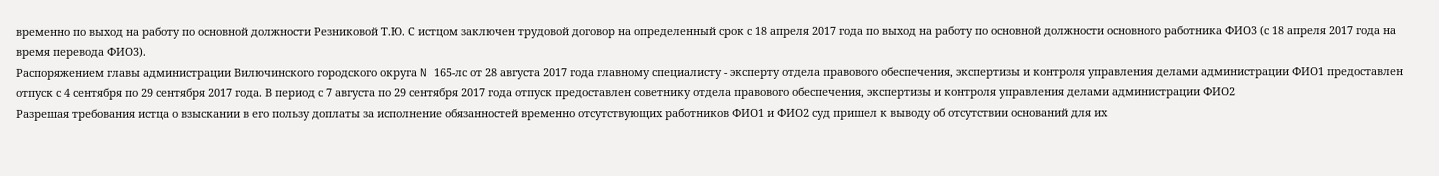временно по выход на работу по основной должности Резниковой Т.Ю. С истцом заключен трудовой договор на определенный срок с 18 апреля 2017 года по выход на работу по основной должности основного работника ФИО3 (с 18 апреля 2017 года на время перевода ФИО3).
Распоряжением главы администрации Вилючинского городского округа N 165-лс от 28 августа 2017 года главному специалисту - эксперту отдела правового обеспечения, экспертизы и контроля управления делами администрации ФИО1 предоставлен отпуск с 4 сентября по 29 сентября 2017 года. В период с 7 августа по 29 сентября 2017 года отпуск предоставлен советнику отдела правового обеспечения, экспертизы и контроля управления делами администрации ФИО2
Разрешая требования истца о взыскании в его пользу доплаты за исполнение обязанностей временно отсутствующих работников ФИО1 и ФИО2 суд пришел к выводу об отсутствии оснований для их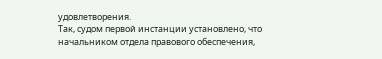удовлетворения.
Так, судом первой инстанции установлено, что начальником отдела правового обеспечения,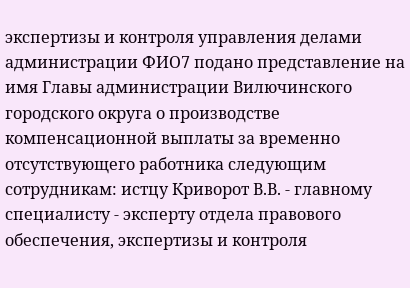экспертизы и контроля управления делами администрации ФИО7 подано представление на имя Главы администрации Вилючинского городского округа о производстве компенсационной выплаты за временно отсутствующего работника следующим сотрудникам: истцу Криворот В.В. - главному специалисту - эксперту отдела правового обеспечения, экспертизы и контроля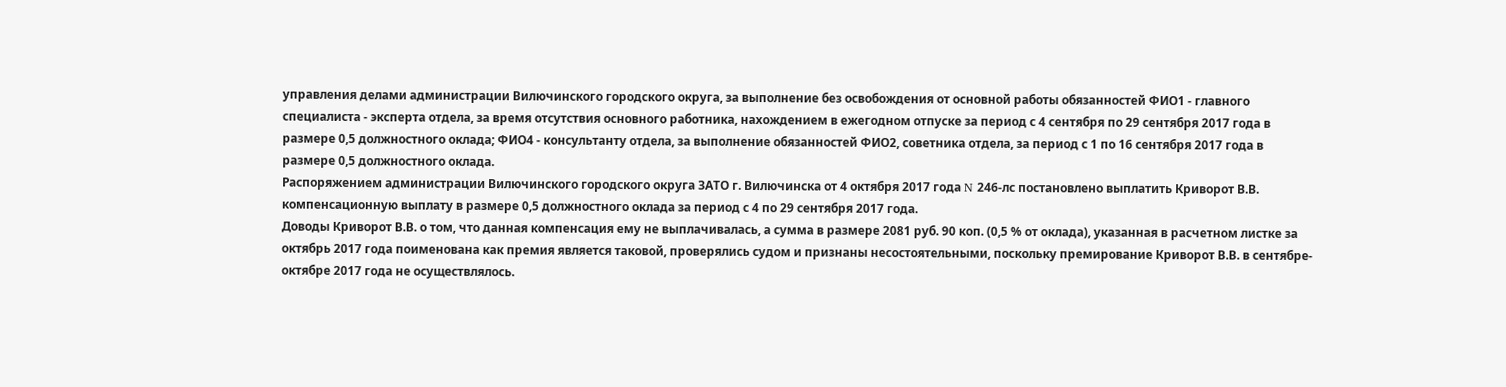управления делами администрации Вилючинского городского округа, за выполнение без освобождения от основной работы обязанностей ФИО1 - главного специалиста - эксперта отдела, за время отсутствия основного работника, нахождением в ежегодном отпуске за период с 4 сентября по 29 сентября 2017 года в размере 0,5 должностного оклада; ФИО4 - консультанту отдела, за выполнение обязанностей ФИО2, советника отдела, за период с 1 по 16 сентября 2017 года в размере 0,5 должностного оклада.
Распоряжением администрации Вилючинского городского округа ЗАТО г. Вилючинска от 4 октября 2017 года N 246-лс постановлено выплатить Криворот В.В. компенсационную выплату в размере 0,5 должностного оклада за период с 4 по 29 сентября 2017 года.
Доводы Криворот В.В. о том, что данная компенсация ему не выплачивалась, а сумма в размере 2081 руб. 90 коп. (0,5 % от оклада), указанная в расчетном листке за октябрь 2017 года поименована как премия является таковой, проверялись судом и признаны несостоятельными, поскольку премирование Криворот В.В. в сентябре-октябре 2017 года не осуществлялось.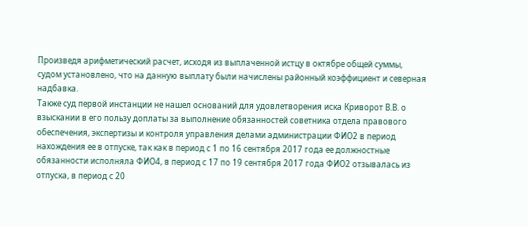Произведя арифметический расчет, исходя из выплаченной истцу в октябре общей суммы, судом установлено, что на данную выплату были начислены районный коэффициент и северная надбавка.
Также суд первой инстанции не нашел оснований для удовлетворения иска Криворот В.В. о взыскании в его пользу доплаты за выполнение обязанностей советника отдела правового обеспечения, экспертизы и контроля управления делами администрации ФИО2 в период нахождения ее в отпуске, так как в период с 1 по 16 сентября 2017 года ее должностные обязанности исполняла ФИО4, в период с 17 по 19 сентября 2017 года ФИО2 отзывалась из отпуска, в период с 20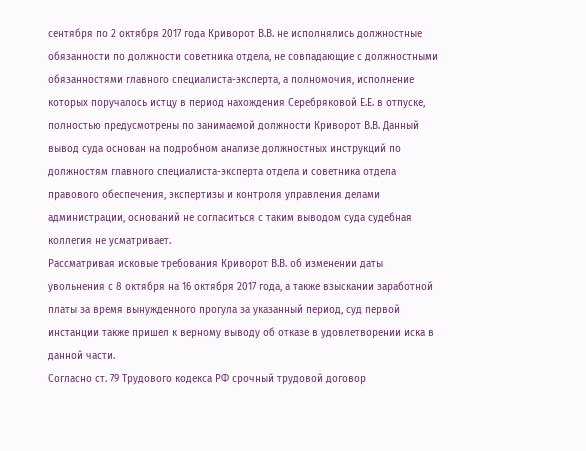сентября по 2 октября 2017 года Криворот В.В. не исполнялись должностные обязанности по должности советника отдела, не совпадающие с должностными обязанностями главного специалиста-эксперта, а полномочия, исполнение которых поручалось истцу в период нахождения Серебряковой Е.Е. в отпуске, полностью предусмотрены по занимаемой должности Криворот В.В. Данный вывод суда основан на подробном анализе должностных инструкций по должностям главного специалиста-эксперта отдела и советника отдела правового обеспечения, экспертизы и контроля управления делами администрации, оснований не согласиться с таким выводом суда судебная коллегия не усматривает.
Рассматривая исковые требования Криворот В.В. об изменении даты увольнения с 8 октября на 16 октября 2017 года, а также взыскании заработной платы за время вынужденного прогула за указанный период, суд первой инстанции также пришел к верному выводу об отказе в удовлетворении иска в данной части.
Согласно ст. 79 Трудового кодекса РФ срочный трудовой договор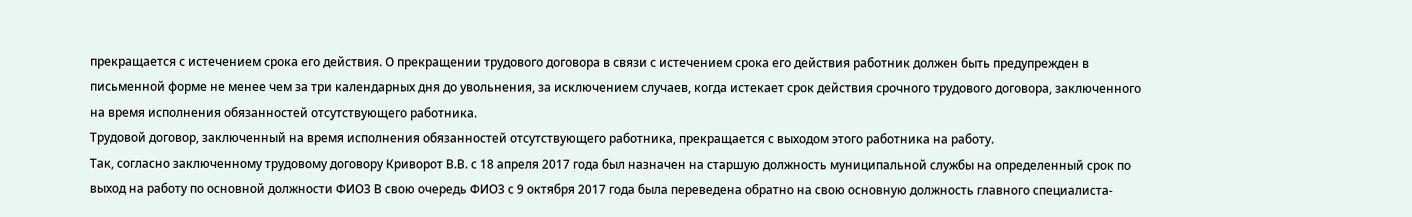прекращается с истечением срока его действия. О прекращении трудового договора в связи с истечением срока его действия работник должен быть предупрежден в письменной форме не менее чем за три календарных дня до увольнения, за исключением случаев, когда истекает срок действия срочного трудового договора, заключенного на время исполнения обязанностей отсутствующего работника.
Трудовой договор, заключенный на время исполнения обязанностей отсутствующего работника, прекращается с выходом этого работника на работу.
Так, согласно заключенному трудовому договору Криворот В.В. с 18 апреля 2017 года был назначен на старшую должность муниципальной службы на определенный срок по выход на работу по основной должности ФИО3 В свою очередь ФИО3 с 9 октября 2017 года была переведена обратно на свою основную должность главного специалиста-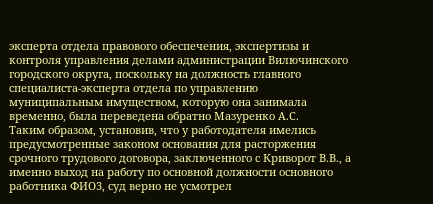эксперта отдела правового обеспечения, экспертизы и контроля управления делами администрации Вилючинского городского округа, поскольку на должность главного специалиста-эксперта отдела по управлению муниципальным имуществом, которую она занимала временно, была переведена обратно Мазуренко А.С.
Таким образом, установив, что у работодателя имелись предусмотренные законом основания для расторжения срочного трудового договора, заключенного с Криворот В.В., а именно выход на работу по основной должности основного работника ФИО3, суд верно не усмотрел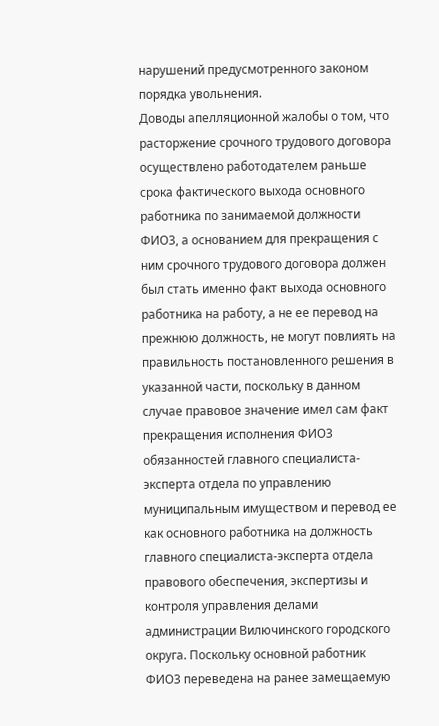нарушений предусмотренного законом порядка увольнения.
Доводы апелляционной жалобы о том, что расторжение срочного трудового договора осуществлено работодателем раньше срока фактического выхода основного работника по занимаемой должности ФИО3, а основанием для прекращения с ним срочного трудового договора должен был стать именно факт выхода основного работника на работу, а не ее перевод на прежнюю должность, не могут повлиять на правильность постановленного решения в указанной части, поскольку в данном случае правовое значение имел сам факт прекращения исполнения ФИО3 обязанностей главного специалиста-эксперта отдела по управлению муниципальным имуществом и перевод ее как основного работника на должность главного специалиста-эксперта отдела правового обеспечения, экспертизы и контроля управления делами администрации Вилючинского городского округа. Поскольку основной работник ФИО3 переведена на ранее замещаемую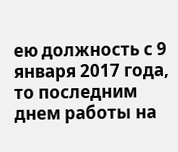ею должность с 9 января 2017 года, то последним днем работы на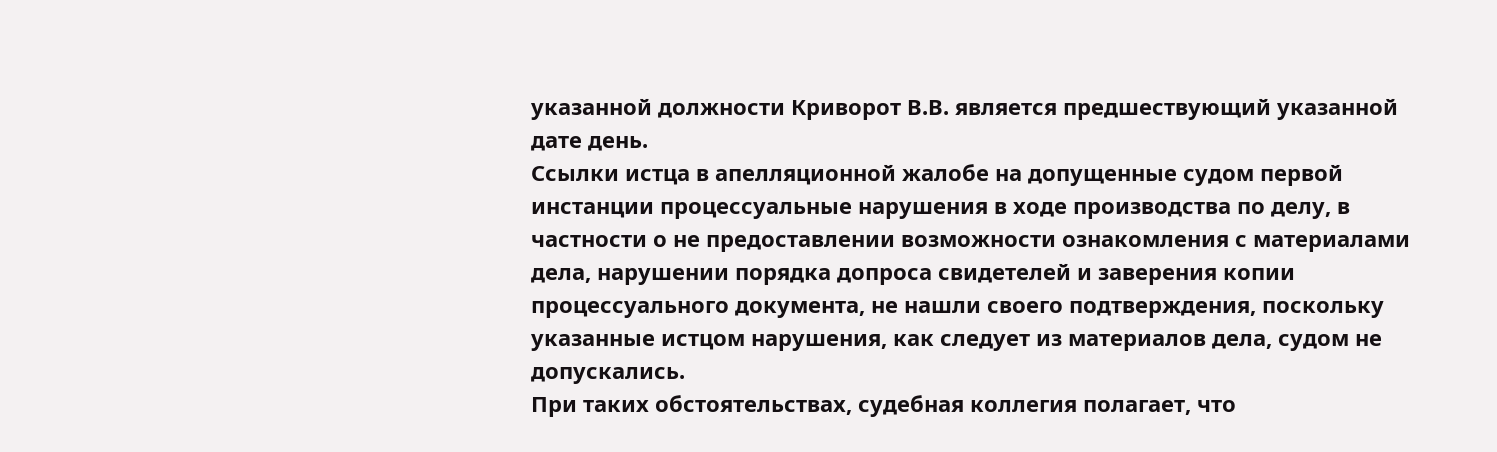указанной должности Криворот В.В. является предшествующий указанной дате день.
Ссылки истца в апелляционной жалобе на допущенные судом первой инстанции процессуальные нарушения в ходе производства по делу, в частности о не предоставлении возможности ознакомления с материалами дела, нарушении порядка допроса свидетелей и заверения копии процессуального документа, не нашли своего подтверждения, поскольку указанные истцом нарушения, как следует из материалов дела, судом не допускались.
При таких обстоятельствах, судебная коллегия полагает, что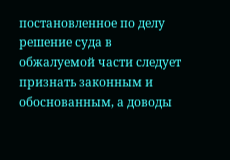постановленное по делу решение суда в обжалуемой части следует признать законным и обоснованным, а доводы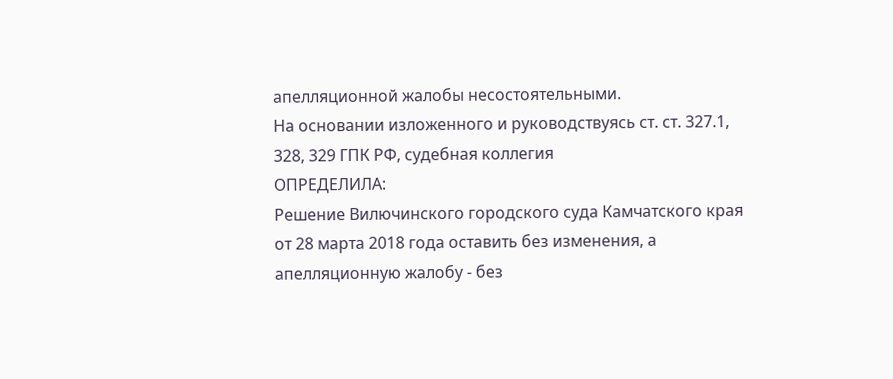апелляционной жалобы несостоятельными.
На основании изложенного и руководствуясь ст. ст. 327.1, 328, 329 ГПК РФ, судебная коллегия
ОПРЕДЕЛИЛА:
Решение Вилючинского городского суда Камчатского края от 28 марта 2018 года оставить без изменения, а апелляционную жалобу - без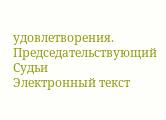удовлетворения.
Председательствующий
Судьи
Электронный текст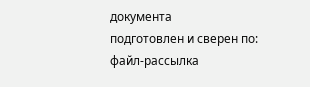документа
подготовлен и сверен по:
файл-рассылка